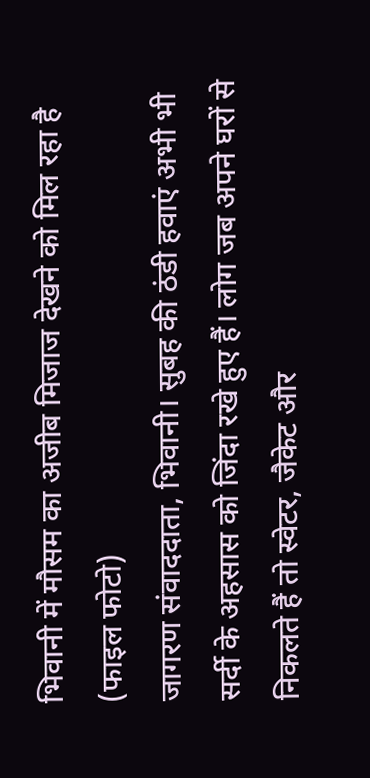भिवानी में मौसम का अजीब मिजाज देखने को मिल रहा है (फाइल फोटो)
जागरण संवाददाता, भिवानी। सुबह की ठंडी हवाएं अभी भी सर्दी के अहसास को जिंदा रखे हुए हैं। लोग जब अपने घरों से निकलते हैं तो स्वेटर, जैकेट और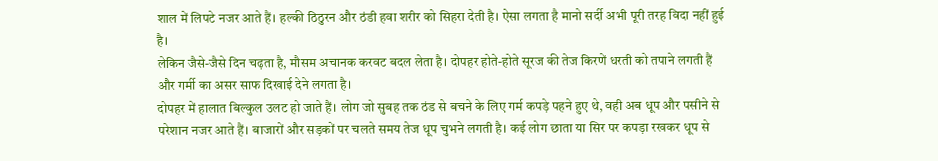शाल में लिपटे नजर आते हैं। हल्की ठिठुरन और ठंडी हवा शरीर को सिहरा देती है। ऐसा लगता है मानो सर्दी अभी पूरी तरह विदा नहीं हुई है।
लेकिन जैसे-जैसे दिन चढ़ता है, मौसम अचानक करवट बदल लेता है। दोपहर होते-होते सूरज की तेज किरणें धरती को तपाने लगती हैं और गर्मी का असर साफ दिखाई देने लगता है।
दोपहर में हालात बिल्कुल उलट हो जाते हैं। लोग जो सुबह तक ठंड से बचने के लिए गर्म कपड़े पहने हुए थे, वही अब धूप और पसीने से परेशान नजर आते हैं। बाजारों और सड़कों पर चलते समय तेज धूप चुभने लगती है। कई लोग छाता या सिर पर कपड़ा रखकर धूप से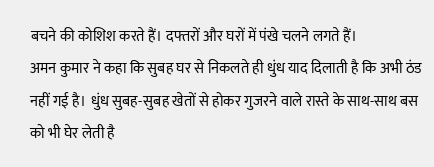बचने की कोशिश करते हैं। दफ्तरों और घरों में पंखे चलने लगते हैं।
अमन कुमार ने कहा कि सुबह घर से निकलते ही धुंध याद दिलाती है कि अभी ठंड नहीं गई है। धुंध सुबह-सुबह खेतों से होकर गुजरने वाले रास्ते के साथ-साथ बस को भी घेर लेती है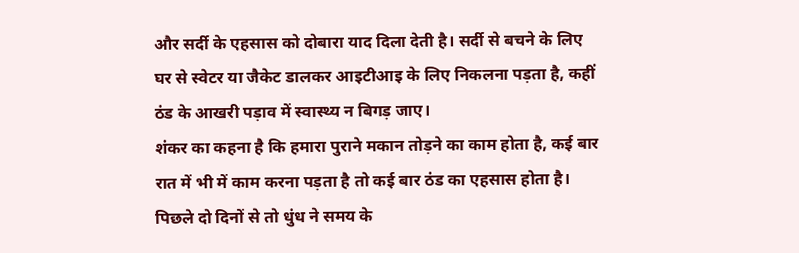और सर्दी के एहसास को दोबारा याद दिला देती है। सर्दी से बचने के लिए घर से स्वेटर या जैकेट डालकर आइटीआइ के लिए निकलना पड़ता है, कहीं ठंड के आखरी पड़ाव में स्वास्थ्य न बिगड़ जाए।
शंकर का कहना है कि हमारा पुराने मकान तोड़ने का काम होता है, कई बार रात में भी में काम करना पड़ता है तो कई बार ठंड का एहसास होता है। पिछले दो दिनों से तो धुंध ने समय के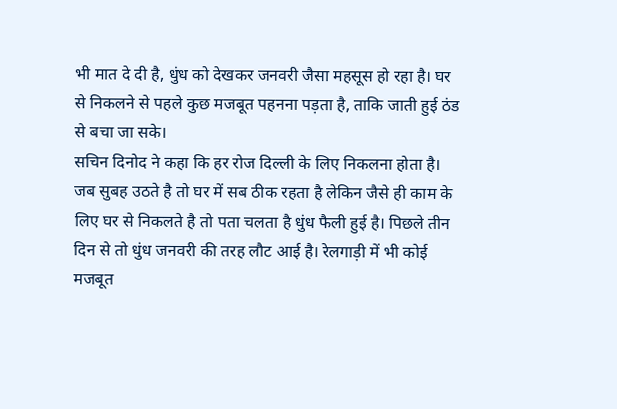भी मात दे दी है, धुंध को देखकर जनवरी जैसा महसूस हो रहा है। घर से निकलने से पहले कुछ मजबूत पहनना पड़ता है, ताकि जाती हुई ठंड से बचा जा सके।
सचिन दिनोद ने कहा कि हर रोज दिल्ली के लिए निकलना होता है। जब सुबह उठते है तो घर में सब ठीक रहता है लेकिन जैसे ही काम के लिए घर से निकलते है तो पता चलता है धुंध फैली हुई है। पिछले तीन दिन से तो धुंध जनवरी की तरह लौट आई है। रेलगाड़ी में भी कोई मजबूत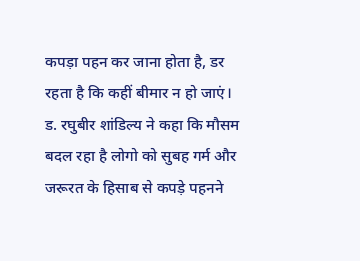कपड़ा पहन कर जाना होता है, डर रहता है कि कहीं बीमार न हो जाएं।
ड. रघुबीर शांडिल्य ने कहा कि मौसम बदल रहा है लोगो को सुबह गर्म और जरूरत के हिसाब से कपड़े पहनने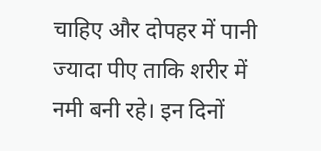चाहिए और दोपहर में पानी ज्यादा पीए ताकि शरीर में नमी बनी रहे। इन दिनों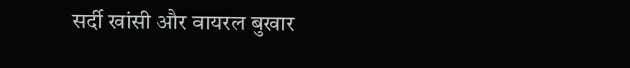सर्दी खांसी और वायरल बुखार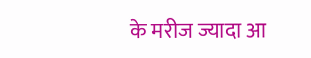के मरीज ज्यादा आ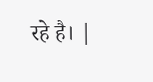रहे है। |